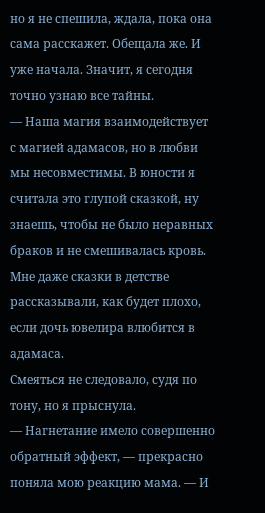но я не спешила, ждала, пока она сама расскажет. Обещала же. И уже начала. Значит, я сегодня точно узнаю все тайны.
— Наша магия взаимодействует с магией адамасов, но в любви мы несовместимы. В юности я считала это глупой сказкой, ну знаешь, чтобы не было неравных браков и не смешивалась кровь. Мне даже сказки в детстве рассказывали, как будет плохо, если дочь ювелира влюбится в адамаса.
Смеяться не следовало, судя по тону, но я прыснула.
— Нагнетание имело совершенно обратный эффект, — прекрасно поняла мою реакцию мама. — И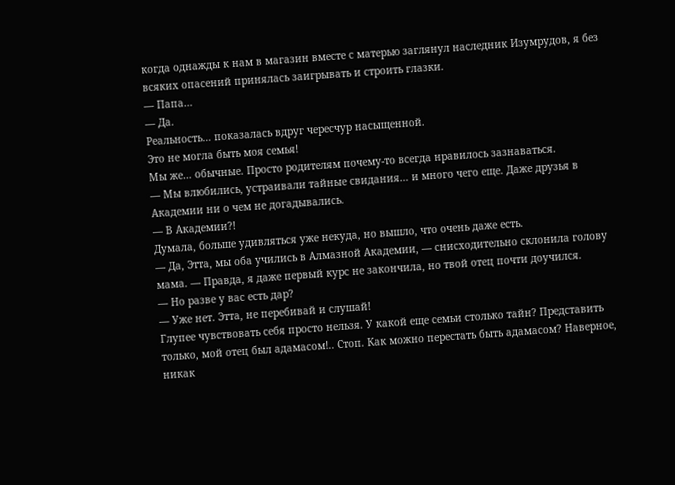когда однажды к нам в магазин вместе с матерью заглянул наследник Изумрудов, я без всяких опасений принялась заигрывать и строить глазки.
— Папа…
— Да.
Реальность… показалась вдруг чересчур насыщенной.
Это не могла быть моя семья!
Мы же… обычные. Просто родителям почему-то всегда нравилось зазнаваться.
— Мы влюбились, устраивали тайные свидания… и много чего еще. Даже друзья в Академии ни о чем не догадывались.
— В Академии?!
Думала, больше удивляться уже некуда, но вышло, что очень даже есть.
— Да, Этта, мы оба учились в Алмазной Академии, — снисходительно склонила голову мама. — Правда, я даже первый курс не закончила, но твой отец почти доучился.
— Но разве у вас есть дар?
— Уже нет. Этта, не перебивай и слушай!
Глупее чувствовать себя просто нельзя. У какой еще семьи столько тайн? Представить только, мой отец был адамасом!.. Стоп. Как можно перестать быть адамасом? Наверное, никак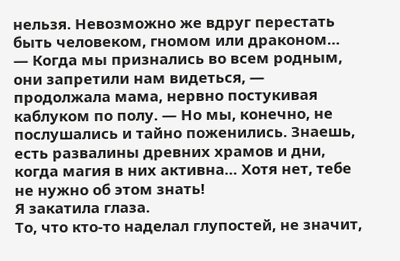нельзя. Невозможно же вдруг перестать быть человеком, гномом или драконом…
— Когда мы признались во всем родным, они запретили нам видеться, — продолжала мама, нервно постукивая каблуком по полу. — Но мы, конечно, не послушались и тайно поженились. Знаешь, есть развалины древних храмов и дни, когда магия в них активна… Хотя нет, тебе не нужно об этом знать!
Я закатила глаза.
То, что кто-то наделал глупостей, не значит,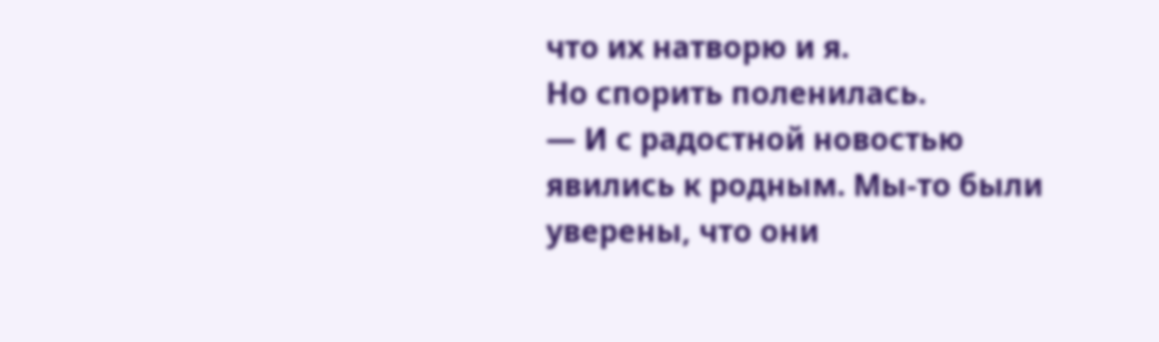что их натворю и я.
Но спорить поленилась.
— И с радостной новостью явились к родным. Мы-то были уверены, что они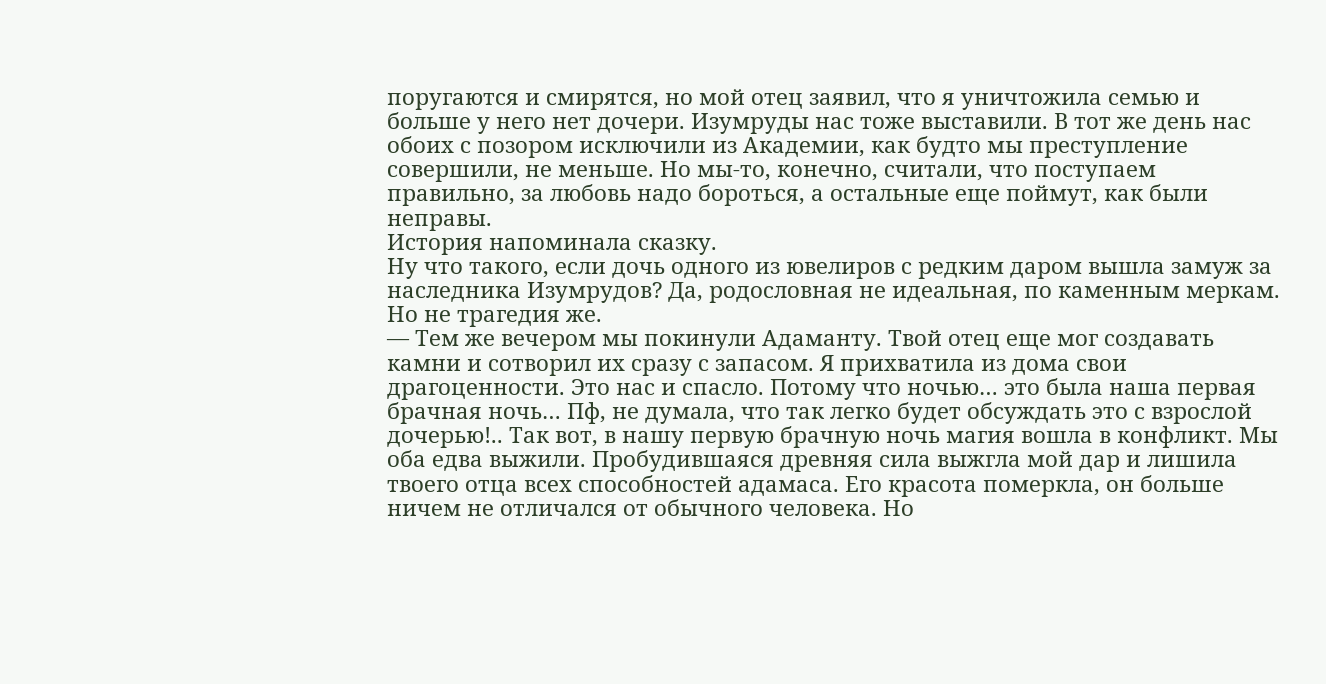поругаются и смирятся, но мой отец заявил, что я уничтожила семью и больше у него нет дочери. Изумруды нас тоже выставили. В тот же день нас обоих с позором исключили из Академии, как будто мы преступление совершили, не меньше. Но мы-то, конечно, считали, что поступаем правильно, за любовь надо бороться, а остальные еще поймут, как были неправы.
История напоминала сказку.
Ну что такого, если дочь одного из ювелиров с редким даром вышла замуж за наследника Изумрудов? Да, родословная не идеальная, по каменным меркам. Но не трагедия же.
— Тем же вечером мы покинули Адаманту. Твой отец еще мог создавать камни и сотворил их сразу с запасом. Я прихватила из дома свои драгоценности. Это нас и спасло. Потому что ночью… это была наша первая брачная ночь… Пф, не думала, что так легко будет обсуждать это с взрослой дочерью!.. Так вот, в нашу первую брачную ночь магия вошла в конфликт. Мы оба едва выжили. Пробудившаяся древняя сила выжгла мой дар и лишила твоего отца всех способностей адамаса. Его красота померкла, он больше ничем не отличался от обычного человека. Но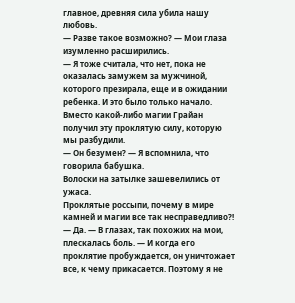главное, древняя сила убила нашу любовь.
— Разве такое возможно? — Мои глаза изумленно расширились.
— Я тоже считала, что нет, пока не оказалась замужем за мужчиной, которого презирала, еще и в ожидании ребенка. И это было только начало. Вместо какой-либо магии Грайан получил эту проклятую силу, которую мы разбудили.
— Он безумен? — Я вспомнила, что говорила бабушка.
Волоски на затылке зашевелились от ужаса.
Проклятые россыпи, почему в мире камней и магии все так несправедливо?!
— Да. — В глазах, так похожих на мои, плескалась боль. — И когда его проклятие пробуждается, он уничтожает все, к чему прикасается. Поэтому я не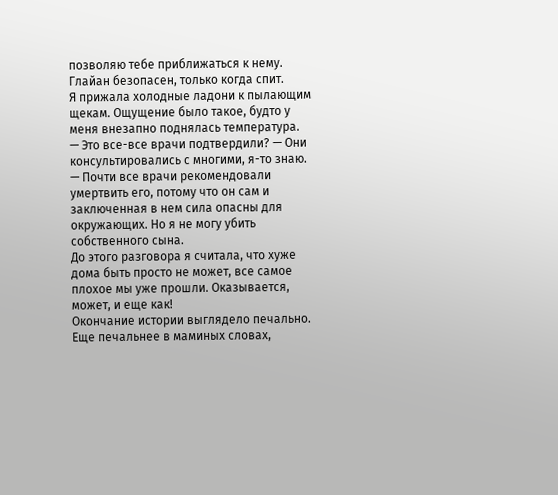позволяю тебе приближаться к нему. Глайан безопасен, только когда спит.
Я прижала холодные ладони к пылающим щекам. Ощущение было такое, будто у меня внезапно поднялась температура.
— Это все-все врачи подтвердили? — Они консультировались с многими, я-то знаю.
— Почти все врачи рекомендовали умертвить его, потому что он сам и заключенная в нем сила опасны для окружающих. Но я не могу убить собственного сына.
До этого разговора я считала, что хуже дома быть просто не может, все самое плохое мы уже прошли. Оказывается, может, и еще как!
Окончание истории выглядело печально. Еще печальнее в маминых словах,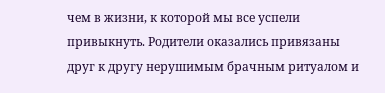чем в жизни, к которой мы все успели привыкнуть. Родители оказались привязаны друг к другу нерушимым брачным ритуалом и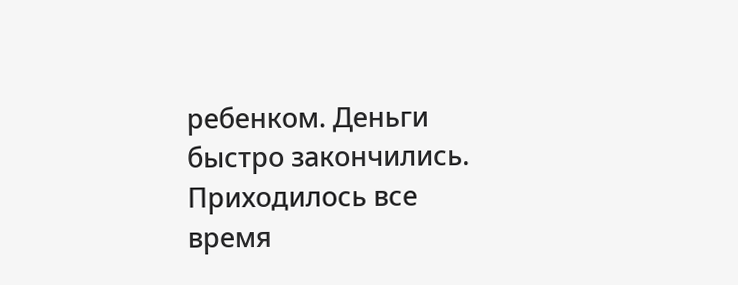ребенком. Деньги быстро закончились. Приходилось все время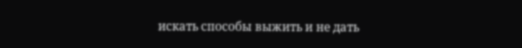искать способы выжить и не дать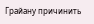Грайану причинить